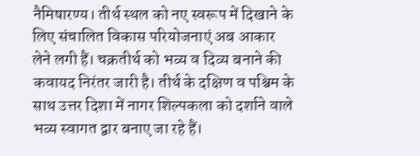नैमिषारण्य। तीर्थ स्थल को नए स्वरूप में दिखाने के लिए संचालित विकास परियोजनाएं अब आकार लेने लगी हैं। चक्रतीर्थ को भव्य व दिव्य बनाने की कवायद निरंतर जारी है। तीर्थ के दक्षिण व पश्चिम के साथ उत्तर दिशा में नागर शिल्पकला को दर्शाने वाले भव्य स्वागत द्वार बनाए जा रहे हैं।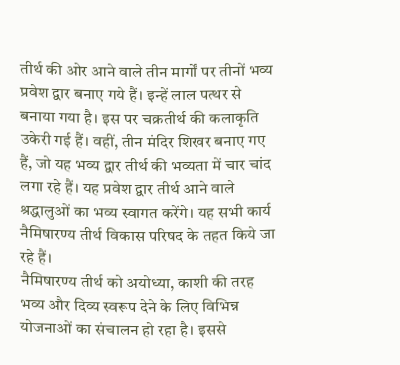तीर्थ की ओर आने वाले तीन मार्गों पर तीनों भव्य प्रवेश द्वार बनाए गये हैं। इन्हें लाल पत्थर से बनाया गया है। इस पर चक्रतीर्थ की कलाकृति उकेरी गई हैं। वहीं, तीन मंदिर शिखर बनाए गए हैं, जो यह भव्य द्वार तीर्थ की भव्यता में चार चांद लगा रहे हैं। यह प्रवेश द्वार तीर्थ आने वाले श्रद्धालुओं का भव्य स्वागत करेंगे। यह सभी कार्य नैमिषारण्य तीर्थ विकास परिषद के तहत किये जा रहे हैं।
नैमिषारण्य तीर्थ को अयोध्या, काशी की तरह भव्य और दिव्य स्वरूप देने के लिए विभिन्न योजनाओं का संचालन हो रहा है। इससे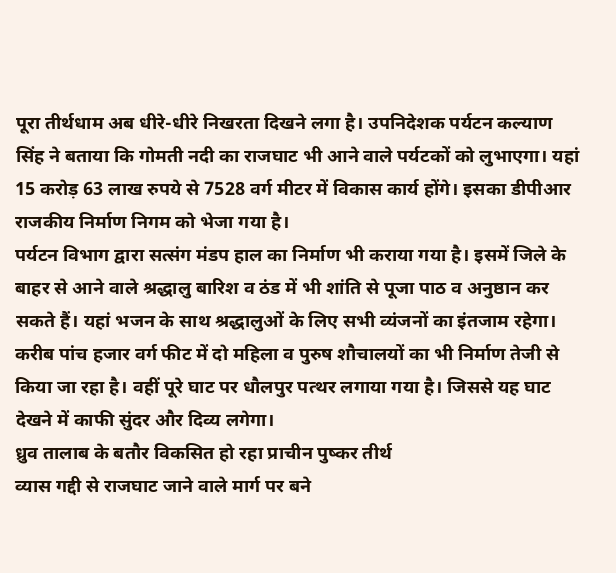पूरा तीर्थधाम अब धीरे-धीरे निखरता दिखने लगा है। उपनिदेशक पर्यटन कल्याण सिंह ने बताया कि गोमती नदी का राजघाट भी आने वाले पर्यटकों को लुभाएगा। यहां 15 करोड़ 63 लाख रुपये से 7528 वर्ग मीटर में विकास कार्य होंगे। इसका डीपीआर राजकीय निर्माण निगम को भेजा गया है।
पर्यटन विभाग द्वारा सत्संग मंडप हाल का निर्माण भी कराया गया है। इसमें जिले के बाहर से आने वाले श्रद्धालु बारिश व ठंड में भी शांति से पूजा पाठ व अनुष्ठान कर सकते हैं। यहां भजन के साथ श्रद्धालुओं के लिए सभी व्यंजनों का इंतजाम रहेगा। करीब पांच हजार वर्ग फीट में दो महिला व पुरुष शौचालयों का भी निर्माण तेजी से किया जा रहा है। वहीं पूरे घाट पर धौलपुर पत्थर लगाया गया है। जिससे यह घाट देखने में काफी सुंदर और दिव्य लगेगा।
ध्रुव तालाब के बतौर विकसित हो रहा प्राचीन पुष्कर तीर्थ
व्यास गद्दी से राजघाट जाने वाले मार्ग पर बने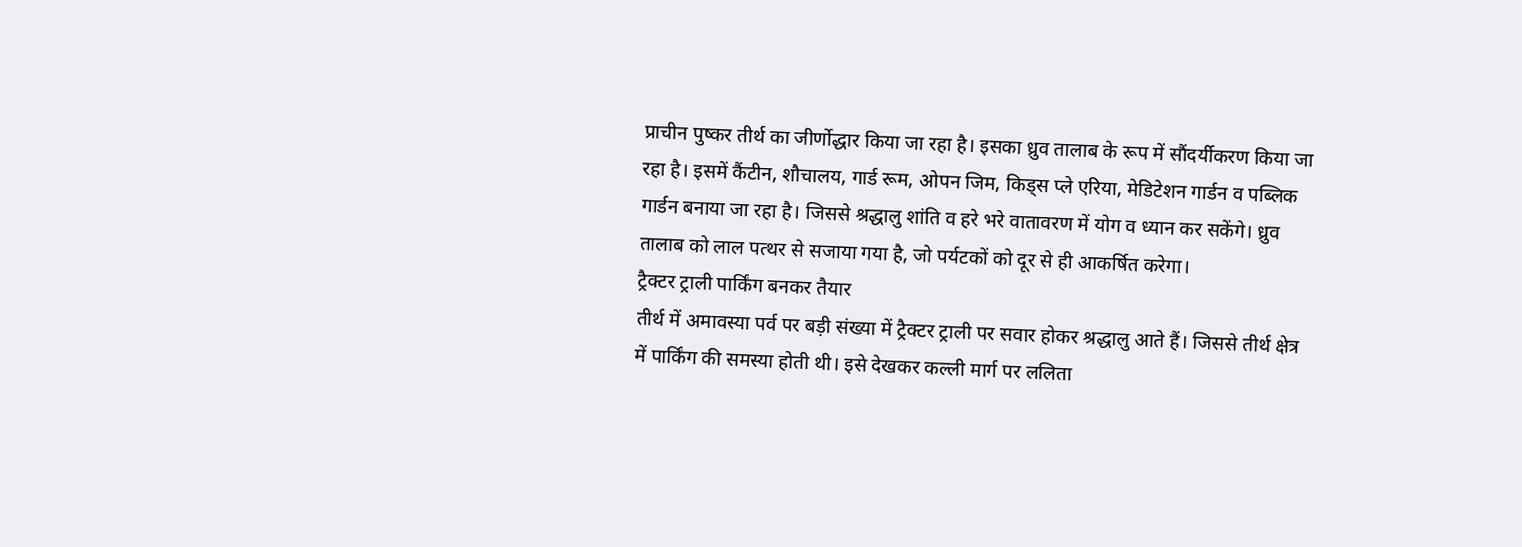प्राचीन पुष्कर तीर्थ का जीर्णोद्धार किया जा रहा है। इसका ध्रुव तालाब के रूप में सौंदर्यीकरण किया जा रहा है। इसमें कैंटीन, शौचालय, गार्ड रूम, ओपन जिम, किड्स प्ले एरिया, मेडिटेशन गार्डन व पब्लिक गार्डन बनाया जा रहा है। जिससे श्रद्धालु शांति व हरे भरे वातावरण में योग व ध्यान कर सकेंगे। ध्रुव तालाब को लाल पत्थर से सजाया गया है, जो पर्यटकों को दूर से ही आकर्षित करेगा।
ट्रैक्टर ट्राली पार्किंग बनकर तैयार
तीर्थ में अमावस्या पर्व पर बड़ी संख्या में ट्रैक्टर ट्राली पर सवार होकर श्रद्धालु आते हैं। जिससे तीर्थ क्षेत्र में पार्किंग की समस्या होती थी। इसे देखकर कल्ली मार्ग पर ललिता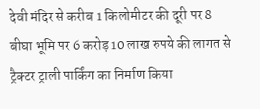देवी मंदिर से करीब 1 किलोमीटर की दूरी पर 8 बीघा भूमि पर 6 करोड़ 10 लाख रुपये की लागत से ट्रैक्टर ट्राली पार्किंग का निर्माण किया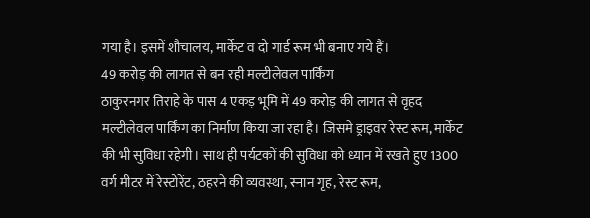गया है। इसमें शौचालय, मार्केट व दो गार्ड रूम भी बनाए गये हैं।
49 करोड़ की लागत से बन रही मल्टीलेवल पार्किंग
ठाकुरनगर तिराहे के पास 4 एकड़ भूमि में 49 करोड़ की लागत से वृहद मल्टीलेवल पार्किंग का निर्माण किया जा रहा है। जिसमे ड्राइवर रेस्ट रूम, मार्केट की भी सुविधा रहेगी। साथ ही पर्यटकों की सुविधा को ध्यान में रखते हुए 1300 वर्ग मीटर में रेस्टोरेंट, ठहरने की व्यवस्था, स्नान गृह, रेस्ट रूम,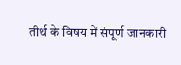तीर्थ के विषय में संपूर्ण जानकारी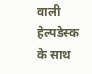वाली हेल्पडेस्क के साथ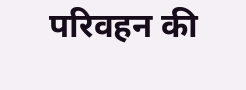परिवहन की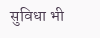सुविधा भी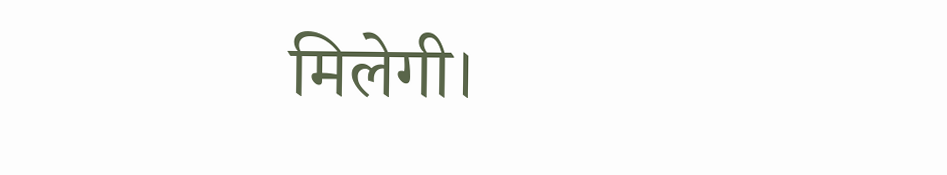मिलेगी।